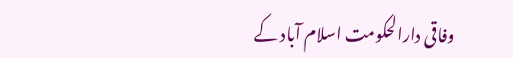وفاقی دارالحکومت اسلام آباد کے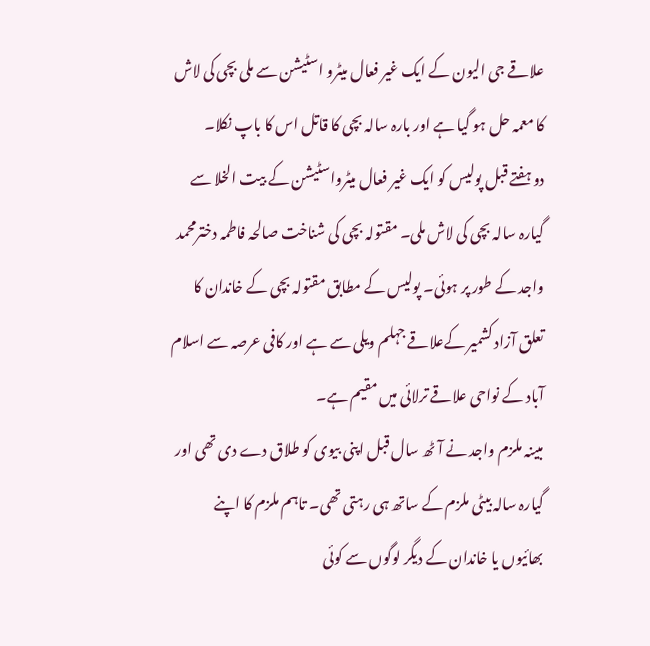علاقے جی الیون کے ایک غیر فعال میٹرو اسٹیشن سے ملی بچی کی لاش کا معمہ حل ہو گیا ہے اور بارہ سالہ بچی کا قاتل اس کا باپ نکلا۔
دو ہفتے قبل پولیس کو ایک غیر فعال میٹرواسٹیشن کے بیت الخلا سے گیارہ سالہ بچی کی لاش ملی۔ مقتولہ بچی کی شناخت صالحہ فاطمہ دخترمحمد واجد کے طور پر ہوئی۔ پولیس کے مطابق مقتولہ بچی کے خاندان کا تعلق آزاد کشمیر کےعلاقے جہلم ویلی سے ہے اور کافی عرصہ سے اسلام آباد کے نواحی علاقے ترلائی میں مقیم ہے۔
مبینہ ملزم واجد نے آٹھ سال قبل اپنی بیوی کو طلاق دے دی تھی اور گیارہ سالہ بیٹی ملزم کے ساتھ ہی رہتی تھی۔ تاہم ملزم کا اپنے بھائیوں یا خاندان کے دیگر لوگوں سے کوئی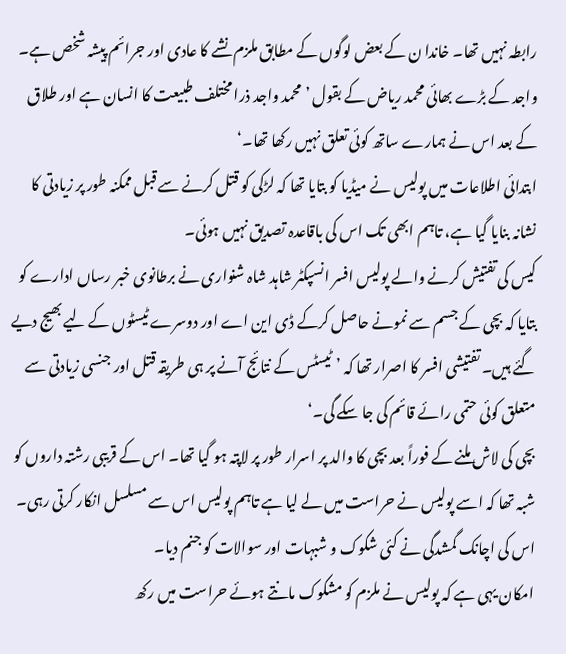رابطہ نہیں تھا۔ خاندا ن کے بعض لوگوں کے مطابق ملزم نشے کا عادی اور جرائم پیشہ شخص ہے۔
واجد کے بڑے بھائی محمد ریاض کے بقول ’محمد واجد ذرا مختلف طبیعت کا انسان ہے اور طلاق کے بعد اس نے ہمارے ساتھ کوئی تعلق نہیں رکھا تھا۔‘
ابتدائی اطلاعات میں پولیس نے میڈیا کو بتایا تھا کہ لڑکی کو قتل کرنے سے قبل ممکنہ طور پر زیادتی کا نشانہ بنایا گیا ہے، تاہم ابھی تک اس کی باقاعدہ تصدیق نہیں ہوئی۔
کیس کی تفتیش کرنے والے پولیس افسر انسپکٹر شاہد شاہ شنواری نے برطانوی خبر رساں ادارے کو بتایا کہ بچی کے جسم سے نمونے حاصل کرکے ڈی این اے اور دوسرے ٹیسٹوں کے لیے بھیج دیے گئے ہیں۔ تفتیشی افسر کا اصرار تھا کہ ’ٹیسٹس کے نتائج آنے پر ہی طریقہ قتل اور جنسی زیادتی سے متعلق کوئی حتمی رائے قائم کی جا سکے گی۔‘
بچی کی لاش ملنے کے فوراً بعد بچی کا والد پر اسرار طور پر لاپتہ ہو گیا تھا۔ اس کے قریبی رشتہ داروں کو شبہ تھا کہ اسے پولیس نے حراست میں لے لیا ہے تاہم پولیس اس سے مسلسل انکار کرتی رہی۔ اس کی اچانک گمشدگی نے کئی شکوک و شبہات اور سوالات کو جنم دیا۔
امکان یہی ہے کہ پولیس نے ملزم کو مشکوک مانتے ہوئے حراست میں رکھ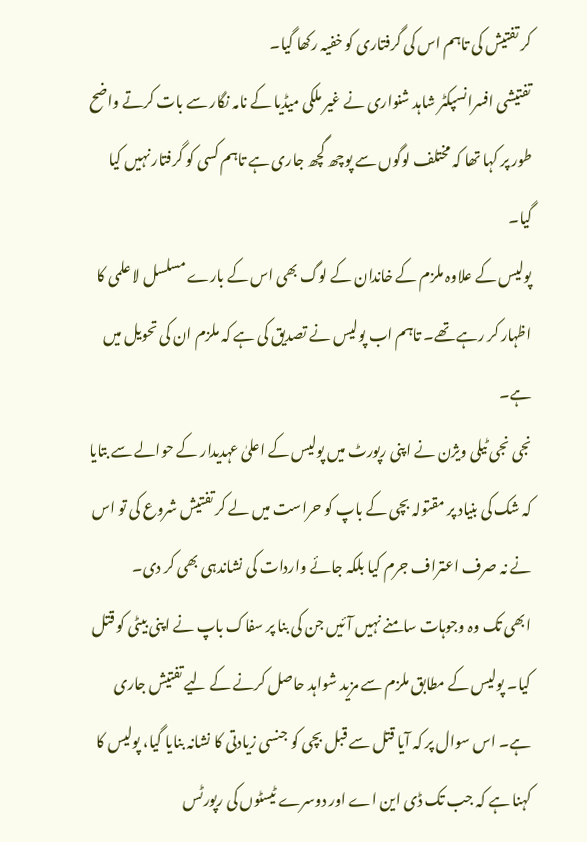کر تفتیش کی تاہم اس کی گرفتاری کو خفیہ رکھا گیا۔
تفتیشی افسرانسپکٹر شاہد شنواری نے غیر ملکی میڈیا کے نامہ نگار سے بات کرتے واضح طور پر کہا تھا کہ مختلف لوگوں سے پوچھ گچھ جاری ہے تاہم کسی کو گرفتار نہیں کیا گیا۔
پولیس کے علاوہ ملزم کے خاندان کے لوگ بھی اس کے بارے مسلسل لا علمی کا اظہار کر رہے تھے۔ تاہم اب پولیس نے تصدیق کی ہے کہ ملزم ان کی تحویل میں ہے۔
نجی نجی ٹیلی ویژن نے اپنی رپورٹ میں پولیس کے اعلیٰ عہدیدار کے حوالے سے بتایا کہ شک کی بنیاد پر مقتولہ بچی کے باپ کو حراست میں لے کر تفتیش شروع کی تو اس نے نہ صرف اعتراف جرم کیا بلکہ جائے واردات کی نشاندہی بھی کر دی۔
ابھی تک وہ وجوہات سامنے نہیں آئیں جن کی بنا پر سفاک باپ نے اپنی بیٹی کو قتل کیا۔ پولیس کے مطابق ملزم سے مزید شواہد حاصل کرنے کے لیے تفتیش جاری ہے۔ اس سوال پر کہ آیا قتل سے قبل بچی کو جنسی زیادتی کا نشانہ بنایا گیا، پولیس کا کہنا ہے کہ جب تک ڈی این اے اور دوسرے ٹیسٹوں کی رپورٹس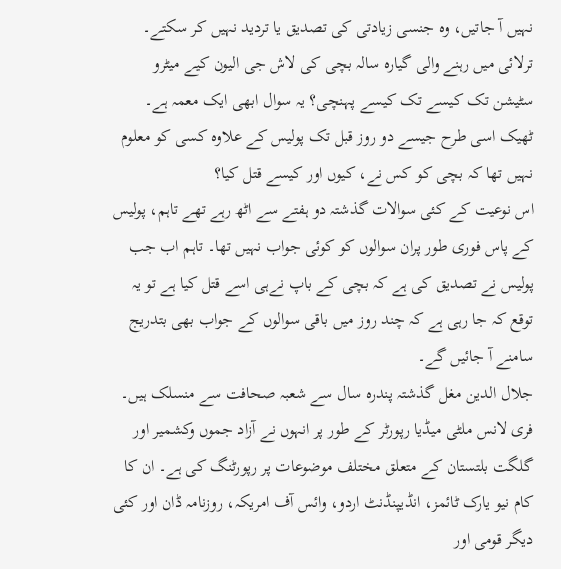نہیں آ جاتیں، وہ جنسی زیادتی کی تصدیق یا تردید نہیں کر سکتے۔
ترلائی میں رہنے والی گیارہ سالہ بچی کی لاش جی الیون کیے میٹرو سٹیشن تک کیسے تک کیسے پہنچی؟ یہ سوال ابھی ایک معمہ ہے۔ ٹھیک اسی طرح جیسے دو روز قبل تک پولیس کے علاوہ کسی کو معلوم نہیں تھا کہ بچی کو کس نے، کیوں اور کیسے قتل کیا؟
اس نوعیت کے کئی سوالات گذشتہ دو ہفتے سے اٹھ رہے تھے تاہم، پولیس کے پاس فوری طور پران سوالوں کو کوئی جواب نہیں تھا۔ تاہم اب جب پولیس نے تصدیق کی ہے کہ بچی کے باپ نےہی اسے قتل کیا ہے تو یہ توقع کہ جا رہی ہے کہ چند روز میں باقی سوالوں کے جواب بھی بتدریج سامنے آ جائیں گے۔
جلال الدین مغل گذشتہ پندرہ سال سے شعبہ صحافت سے منسلک ہیں۔ فری لانس ملٹی میڈیا رپورٹر کے طور پر انہوں نے آزاد جموں وکشمیر اور گلگت بلتستان کے متعلق مختلف موضوعات پر رپورٹنگ کی ہے۔ ان کا کام نیو یارک ٹائمز، انڈیپنڈنٹ اردو، وائس آف امریکہ، روزنامہ ڈان اور کئی دیگر قومی اور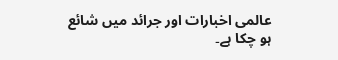عالمی اخبارات اور جرائد میں شائع ہو چکا ہے۔